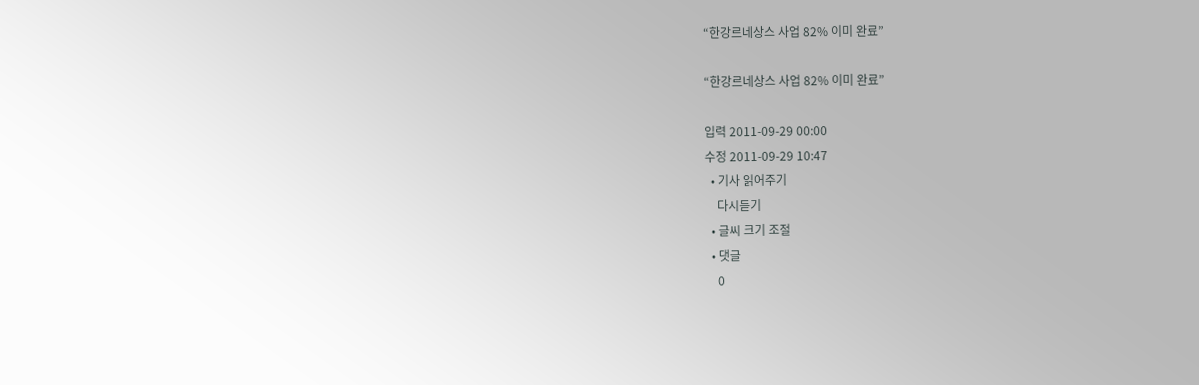“한강르네상스 사업 82% 이미 완료”

“한강르네상스 사업 82% 이미 완료”

입력 2011-09-29 00:00
수정 2011-09-29 10:47
  • 기사 읽어주기
    다시듣기
  • 글씨 크기 조절
  • 댓글
    0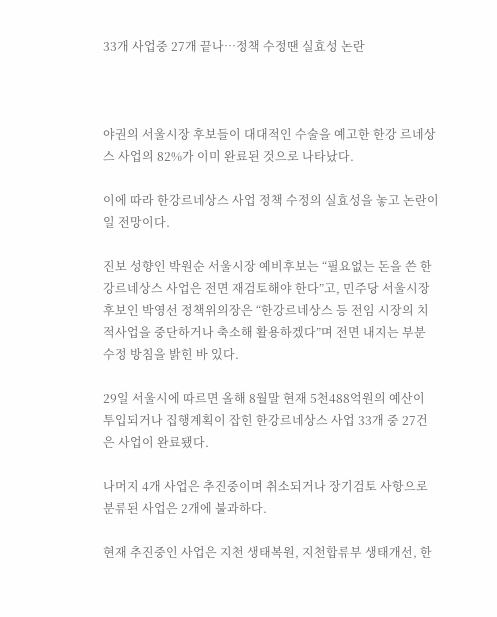33개 사업중 27개 끝나…정책 수정땐 실효성 논란



야권의 서울시장 후보들이 대대적인 수술을 예고한 한강 르네상스 사업의 82%가 이미 완료된 것으로 나타났다.

이에 따라 한강르네상스 사업 정책 수정의 실효성을 놓고 논란이 일 전망이다.

진보 성향인 박원순 서울시장 예비후보는 “필요없는 돈을 쓴 한강르네상스 사업은 전면 재검토해야 한다”고, 민주당 서울시장 후보인 박영선 정책위의장은 “한강르네상스 등 전임 시장의 치적사업을 중단하거나 축소해 활용하겠다”며 전면 내지는 부분 수정 방침을 밝힌 바 있다.

29일 서울시에 따르면 올해 8월말 현재 5천488억원의 예산이 투입되거나 집행계획이 잡힌 한강르네상스 사업 33개 중 27건은 사업이 완료됐다.

나머지 4개 사업은 추진중이며 취소되거나 장기검토 사항으로 분류된 사업은 2개에 불과하다.

현재 추진중인 사업은 지천 생태복원, 지천합류부 생태개선, 한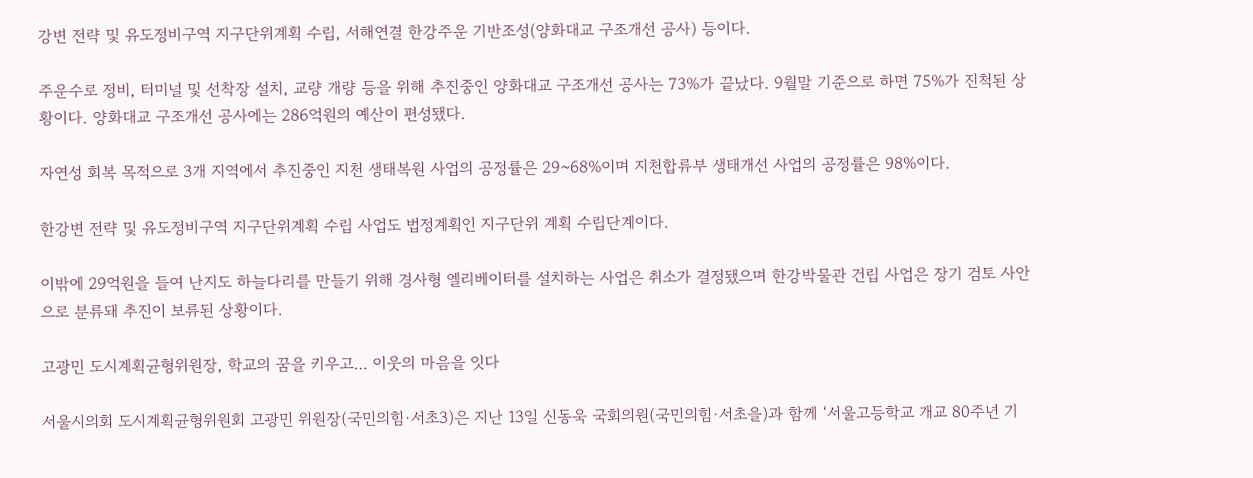강변 전략 및 유도정비구역 지구단위계획 수립, 서해연결 한강주운 기반조성(양화대교 구조개선 공사) 등이다.

주운수로 정비, 터미널 및 선착장 설치, 교량 개량 등을 위해 추진중인 양화대교 구조개선 공사는 73%가 끝났다. 9월말 기준으로 하면 75%가 진척된 상황이다. 양화대교 구조개선 공사에는 286억원의 예산이 편성됐다.

자연성 회복 목적으로 3개 지역에서 추진중인 지천 생태복원 사업의 공정률은 29~68%이며 지천합류부 생태개선 사업의 공정률은 98%이다.

한강변 전략 및 유도정비구역 지구단위계획 수립 사업도 법정계획인 지구단위 계획 수립단계이다.

이밖에 29억원을 들여 난지도 하늘다리를 만들기 위해 경사형 엘리베이터를 설치하는 사업은 취소가 결정됐으며 한강박물관 건립 사업은 장기 검토 사안으로 분류돼 추진이 보류된 상황이다.

고광민 도시계획균형위원장, 학교의 꿈을 키우고… 이웃의 마음을 잇다

서울시의회 도시계획균형위원회 고광민 위원장(국민의힘·서초3)은 지난 13일 신동욱 국회의원(국민의힘·서초을)과 함께 ‘서울고등학교 개교 80주년 기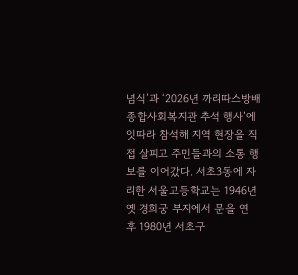념식’과 ‘2026년 까리따스방배종합사회복지관 추석 행사’에 잇따라 참석해 지역 현장을 직접 살피고 주민들과의 소통 행보를 이어갔다. 서초3동에 자리한 서울고등학교는 1946년 옛 경희궁 부지에서 문을 연 후 1980년 서초구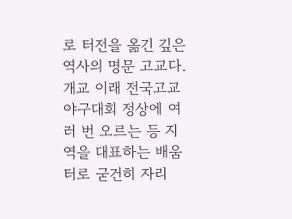로 터전을 옮긴 깊은 역사의 명문 고교다. 개교 이래 전국고교야구대회 정상에 여러 번 오르는 등 지역을 대표하는 배움터로 굳건히 자리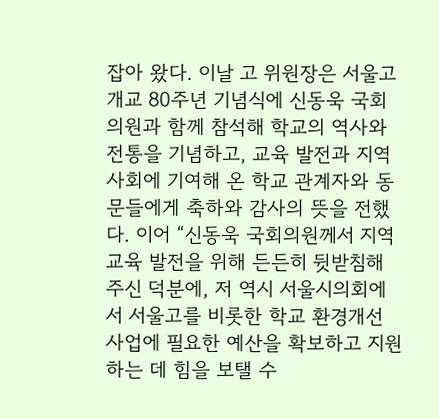잡아 왔다. 이날 고 위원장은 서울고 개교 80주년 기념식에 신동욱 국회의원과 함께 참석해 학교의 역사와 전통을 기념하고, 교육 발전과 지역사회에 기여해 온 학교 관계자와 동문들에게 축하와 감사의 뜻을 전했다. 이어 “신동욱 국회의원께서 지역 교육 발전을 위해 든든히 뒷받침해 주신 덕분에, 저 역시 서울시의회에서 서울고를 비롯한 학교 환경개선 사업에 필요한 예산을 확보하고 지원하는 데 힘을 보탤 수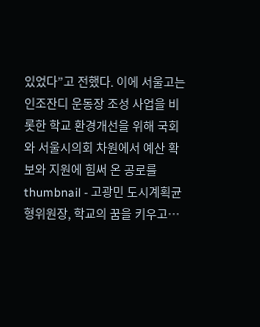있었다”고 전했다. 이에 서울고는 인조잔디 운동장 조성 사업을 비롯한 학교 환경개선을 위해 국회와 서울시의회 차원에서 예산 확보와 지원에 힘써 온 공로를
thumbnail - 고광민 도시계획균형위원장, 학교의 꿈을 키우고…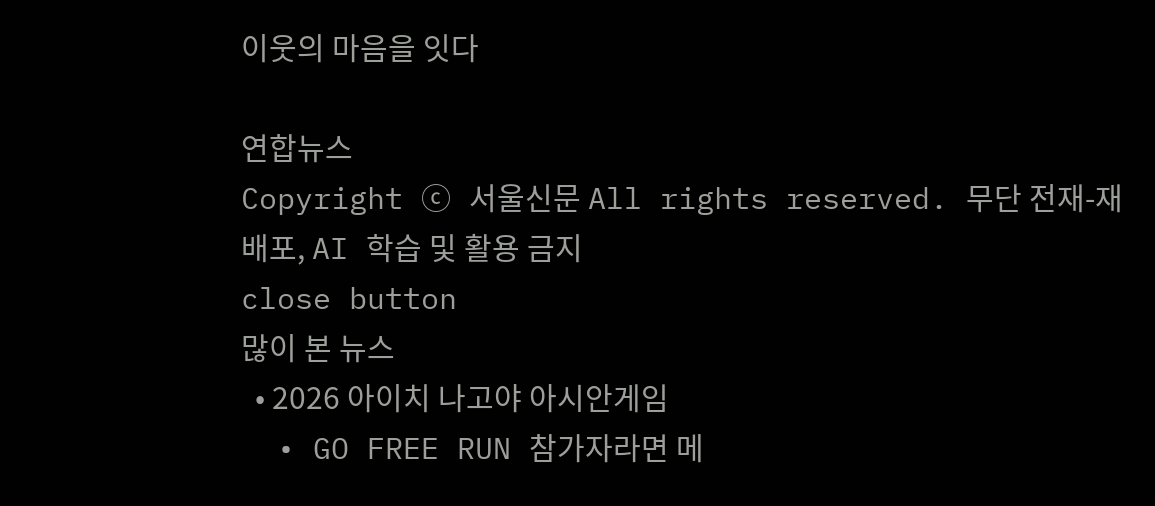이웃의 마음을 잇다

연합뉴스
Copyright ⓒ 서울신문 All rights reserved. 무단 전재-재배포, AI 학습 및 활용 금지
close button
많이 본 뉴스
  • 2026 아이치 나고야 아시안게임
  • GO FREE RUN 참가자라면 메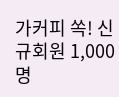가커피 쏙! 신규회원 1,000명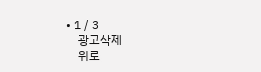• 1 / 3
    광고삭제
    위로